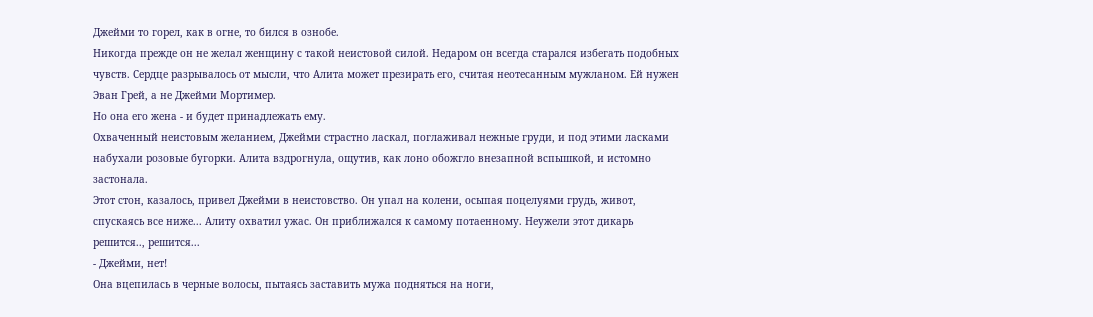Джейми то горел, как в огне, то бился в ознобе.
Никогда прежде он не желал женщину с такой неистовой силой. Недаром он всегда старался избегать подобных чувств. Сердце разрывалось от мысли, что Алита может презирать его, считая неотесанным мужланом. Ей нужен Эван Грей, а не Джейми Мортимер.
Но она его жена - и будет принадлежать ему.
Охваченный неистовым желанием, Джейми страстно ласкал, поглаживал нежные груди, и под этими ласками набухали розовые бугорки. Алита вздрогнула, ощутив, как лоно обожгло внезапной вспышкой, и истомно застонала.
Этот стон, казалось, привел Джейми в неистовство. Он упал на колени, осыпая поцелуями грудь, живот, спускаясь все ниже... Алиту охватил ужас. Он приближался к самому потаенному. Неужели этот дикарь решится.., решится...
- Джейми, нет!
Она вцепилась в черные волосы, пытаясь заставить мужа подняться на ноги,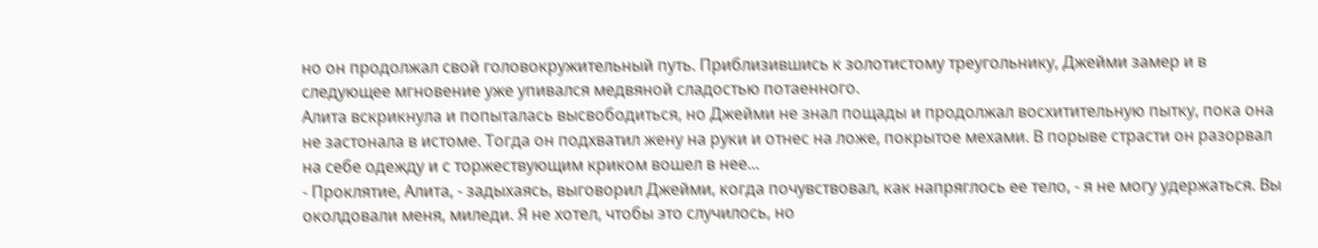но он продолжал свой головокружительный путь. Приблизившись к золотистому треугольнику, Джейми замер и в следующее мгновение уже упивался медвяной сладостью потаенного.
Алита вскрикнула и попыталась высвободиться, но Джейми не знал пощады и продолжал восхитительную пытку, пока она не застонала в истоме. Тогда он подхватил жену на руки и отнес на ложе, покрытое мехами. В порыве страсти он разорвал на себе одежду и с торжествующим криком вошел в нее...
- Проклятие, Алита, - задыхаясь, выговорил Джейми, когда почувствовал, как напряглось ее тело, - я не могу удержаться. Вы околдовали меня, миледи. Я не хотел, чтобы это случилось, но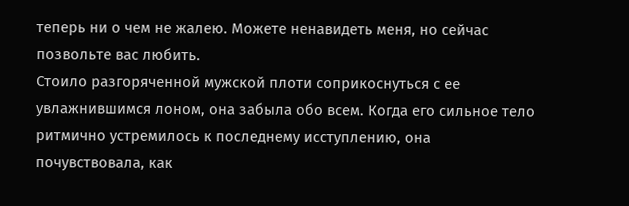теперь ни о чем не жалею. Можете ненавидеть меня, но сейчас позвольте вас любить.
Стоило разгоряченной мужской плоти соприкоснуться с ее увлажнившимся лоном, она забыла обо всем. Когда его сильное тело ритмично устремилось к последнему исступлению, она почувствовала, как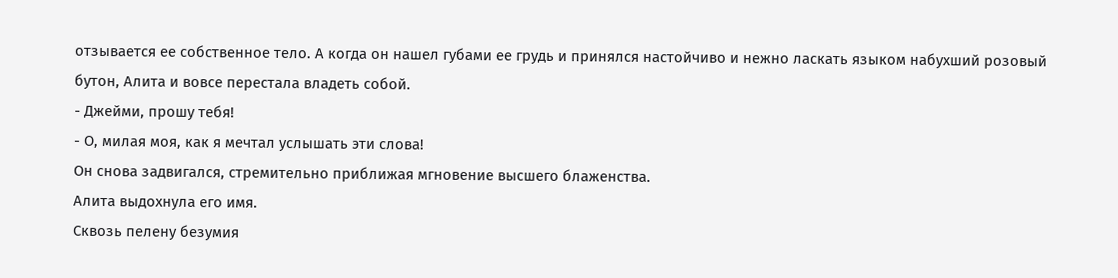отзывается ее собственное тело. А когда он нашел губами ее грудь и принялся настойчиво и нежно ласкать языком набухший розовый бутон, Алита и вовсе перестала владеть собой.
- Джейми, прошу тебя!
- О, милая моя, как я мечтал услышать эти слова!
Он снова задвигался, стремительно приближая мгновение высшего блаженства.
Алита выдохнула его имя.
Сквозь пелену безумия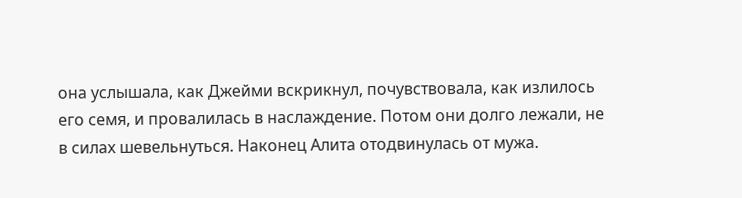она услышала, как Джейми вскрикнул, почувствовала, как излилось его семя, и провалилась в наслаждение. Потом они долго лежали, не в силах шевельнуться. Наконец Алита отодвинулась от мужа.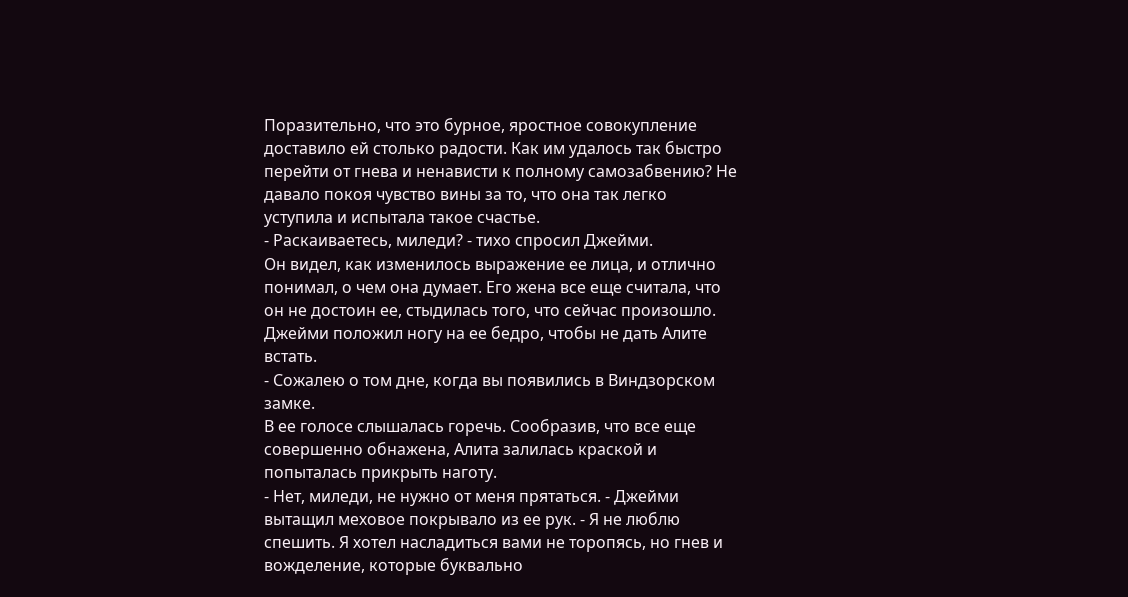Поразительно, что это бурное, яростное совокупление доставило ей столько радости. Как им удалось так быстро перейти от гнева и ненависти к полному самозабвению? Не давало покоя чувство вины за то, что она так легко уступила и испытала такое счастье.
- Раскаиваетесь, миледи? - тихо спросил Джейми.
Он видел, как изменилось выражение ее лица, и отлично понимал, о чем она думает. Его жена все еще считала, что он не достоин ее, стыдилась того, что сейчас произошло. Джейми положил ногу на ее бедро, чтобы не дать Алите встать.
- Сожалею о том дне, когда вы появились в Виндзорском замке.
В ее голосе слышалась горечь. Сообразив, что все еще совершенно обнажена, Алита залилась краской и попыталась прикрыть наготу.
- Нет, миледи, не нужно от меня прятаться. - Джейми вытащил меховое покрывало из ее рук. - Я не люблю спешить. Я хотел насладиться вами не торопясь, но гнев и вожделение, которые буквально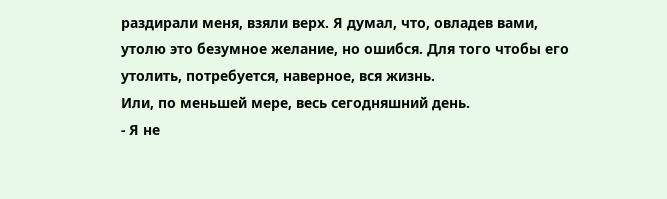раздирали меня, взяли верх. Я думал, что, овладев вами, утолю это безумное желание, но ошибся. Для того чтобы его утолить, потребуется, наверное, вся жизнь.
Или, по меньшей мере, весь сегодняшний день.
- Я не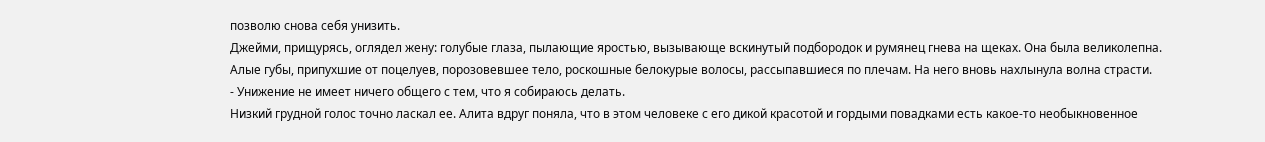позволю снова себя унизить.
Джейми, прищурясь, оглядел жену: голубые глаза, пылающие яростью, вызывающе вскинутый подбородок и румянец гнева на щеках. Она была великолепна.
Алые губы, припухшие от поцелуев, порозовевшее тело, роскошные белокурые волосы, рассыпавшиеся по плечам. На него вновь нахлынула волна страсти.
- Унижение не имеет ничего общего с тем, что я собираюсь делать.
Низкий грудной голос точно ласкал ее. Алита вдруг поняла, что в этом человеке с его дикой красотой и гордыми повадками есть какое-то необыкновенное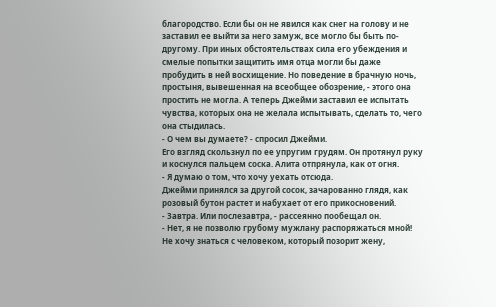благородство. Если бы он не явился как снег на голову и не заставил ее выйти за него замуж, все могло бы быть по-другому. При иных обстоятельствах сила его убеждения и смелые попытки защитить имя отца могли бы даже пробудить в ней восхищение. Но поведение в брачную ночь, простыня, вывешенная на всеобщее обозрение, - этого она простить не могла. А теперь Джейми заставил ее испытать чувства, которых она не желала испытывать, сделать то, чего она стыдилась.
- О чем вы думаете? - спросил Джейми.
Его взгляд скользнул по ее упругим грудям. Он протянул руку и коснулся пальцем соска. Алита отпрянула, как от огня.
- Я думаю о том, что хочу уехать отсюда.
Джейми принялся за другой сосок, зачарованно глядя, как розовый бутон растет и набухает от его прикосновений.
- Завтра. Или послезавтра, - рассеянно пообещал он.
- Нет, я не позволю грубому мужлану распоряжаться мной! Не хочу знаться с человеком, который позорит жену,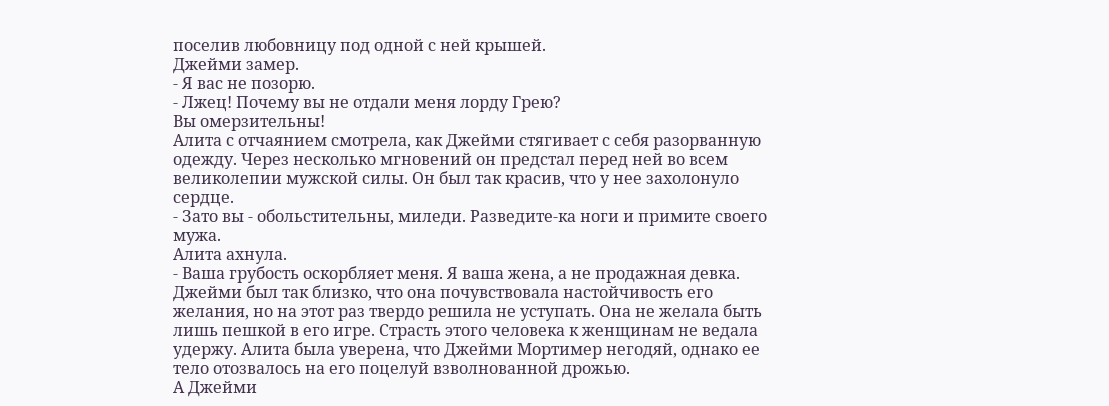поселив любовницу под одной с ней крышей.
Джейми замер.
- Я вас не позорю.
- Лжец! Почему вы не отдали меня лорду Грею?
Вы омерзительны!
Алита с отчаянием смотрела, как Джейми стягивает с себя разорванную одежду. Через несколько мгновений он предстал перед ней во всем великолепии мужской силы. Он был так красив, что у нее захолонуло сердце.
- Зато вы - обольстительны, миледи. Разведите-ка ноги и примите своего мужа.
Алита ахнула.
- Ваша грубость оскорбляет меня. Я ваша жена, а не продажная девка.
Джейми был так близко, что она почувствовала настойчивость его желания, но на этот раз твердо решила не уступать. Она не желала быть лишь пешкой в его игре. Страсть этого человека к женщинам не ведала удержу. Алита была уверена, что Джейми Мортимер негодяй, однако ее тело отозвалось на его поцелуй взволнованной дрожью.
А Джейми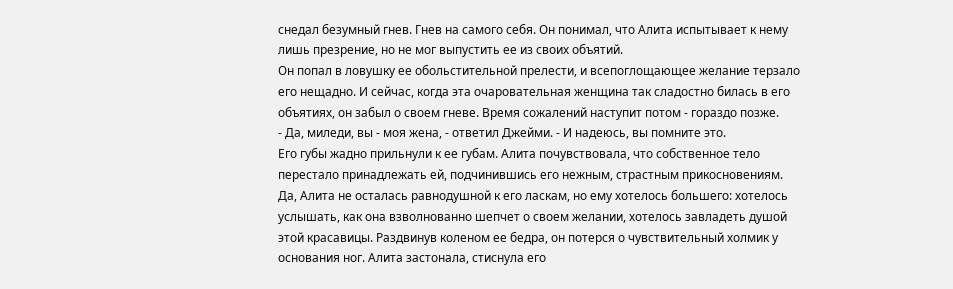снедал безумный гнев. Гнев на самого себя. Он понимал, что Алита испытывает к нему лишь презрение, но не мог выпустить ее из своих объятий.
Он попал в ловушку ее обольстительной прелести, и всепоглощающее желание терзало его нещадно. И сейчас, когда эта очаровательная женщина так сладостно билась в его объятиях, он забыл о своем гневе. Время сожалений наступит потом - гораздо позже.
- Да, миледи, вы - моя жена, - ответил Джейми. - И надеюсь, вы помните это.
Его губы жадно прильнули к ее губам. Алита почувствовала, что собственное тело перестало принадлежать ей, подчинившись его нежным, страстным прикосновениям.
Да, Алита не осталась равнодушной к его ласкам, но ему хотелось большего: хотелось услышать, как она взволнованно шепчет о своем желании, хотелось завладеть душой этой красавицы. Раздвинув коленом ее бедра, он потерся о чувствительный холмик у основания ног. Алита застонала, стиснула его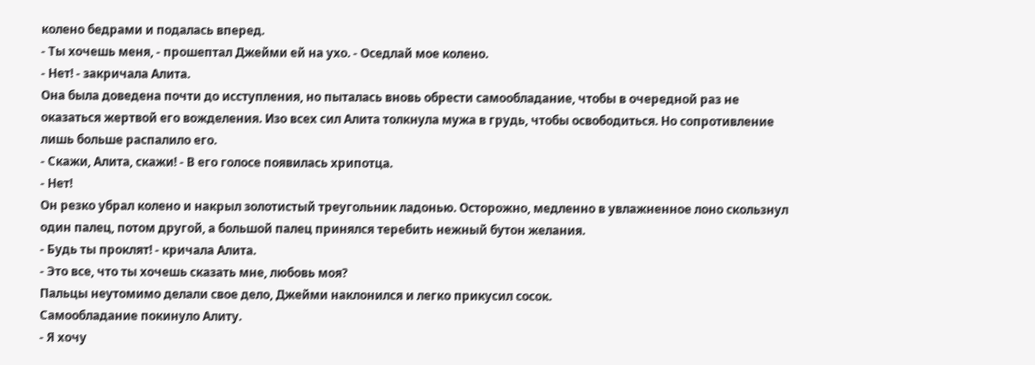колено бедрами и подалась вперед.
- Ты хочешь меня, - прошептал Джейми ей на ухо. - Оседлай мое колено.
- Нет! - закричала Алита.
Она была доведена почти до исступления, но пыталась вновь обрести самообладание, чтобы в очередной раз не оказаться жертвой его вожделения. Изо всех сил Алита толкнула мужа в грудь, чтобы освободиться. Но сопротивление лишь больше распалило его.
- Скажи, Алита, скажи! - В его голосе появилась хрипотца.
- Нет!
Он резко убрал колено и накрыл золотистый треугольник ладонью. Осторожно, медленно в увлажненное лоно скользнул один палец, потом другой, а большой палец принялся теребить нежный бутон желания.
- Будь ты проклят! - кричала Алита.
- Это все, что ты хочешь сказать мне, любовь моя?
Пальцы неутомимо делали свое дело, Джейми наклонился и легко прикусил сосок.
Самообладание покинуло Алиту.
- Я хочу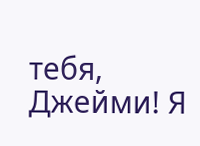тебя, Джейми! Я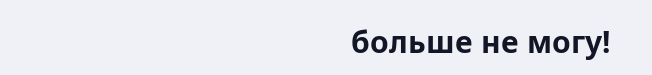больше не могу!